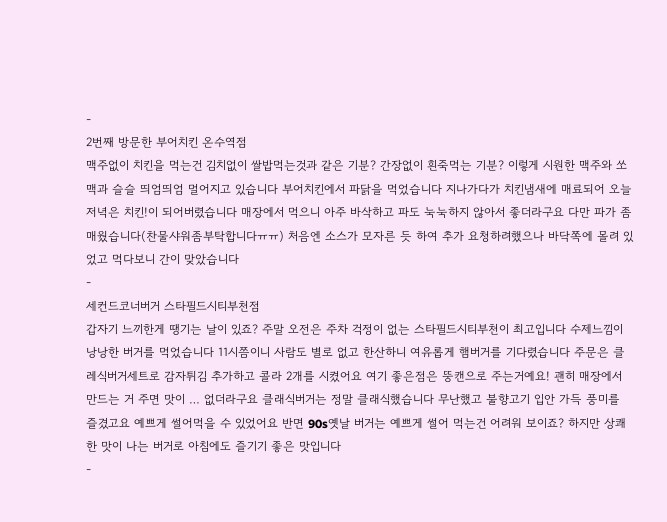-
2번째 방문한 부어치킨 온수역점
맥주없이 치킨을 먹는건 김치없이 쌀밥먹는것과 같은 기분? 간장없이 흰죽먹는 기분? 이렇게 시원한 맥주와 쏘맥과 슬슬 띄엄띄엄 멀어지고 있습니다 부어치킨에서 파닭을 먹었습니다 지나가다가 치킨냄새에 매료되어 오늘 저녁은 치킨!이 되어버렸습니다 매장에서 먹으니 아주 바삭하고 파도 눅눅하지 않아서 좋더라구요 다만 파가 좀 매웠습니다(찬물샤워좀부탁합니다ㅠㅠ) 처음엔 소스가 모자른 듯 하여 추가 요청하려했으나 바닥쪽에 몰려 있었고 먹다보니 간이 맞았습니다
-
세컨드코너버거 스타필드시티부천점
갑자기 느끼한게 땡기는 날이 있죠? 주말 오전은 주차 걱정이 없는 스타필드시티부천이 최고입니다 수제느낌이 낭낭한 버거를 먹었습니다 11시쯤이니 사람도 별로 없고 한산하니 여유롭게 햄버거를 기다렸습니다 주문은 클레식버거세트로 감자튀김 추가하고 콜라 2개를 시켰어요 여기 좋은점은 뚱캔으로 주는거예요! 괜히 매장에서 만드는 거 주면 맛이 … 없더라구요 클래식버거는 정말 클래식했습니다 무난했고 불향고기 입안 가득 풍미를 즐겼고요 예쁘게 썰어먹을 수 있었어요 반면 90s옛날 버거는 예쁘게 썰어 먹는건 어려워 보이죠? 하지만 상쾌한 맛이 나는 버거로 아침에도 즐기기 좋은 맛입니다
-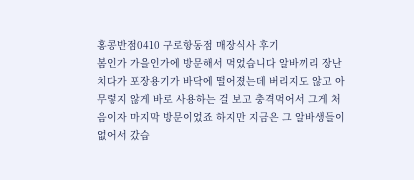홍콩반점0410 구로항동점 매장식사 후기
봄인가 가을인가에 방문해서 먹었습니다 알바끼리 장난치다가 포장용기가 바닥에 떨어졌는데 버리지도 않고 아무렇지 않게 바로 사용하는 걸 보고 충격먹어서 그게 처음이자 마지막 방문이었죠 하지만 지금은 그 알바생들이 없어서 갔습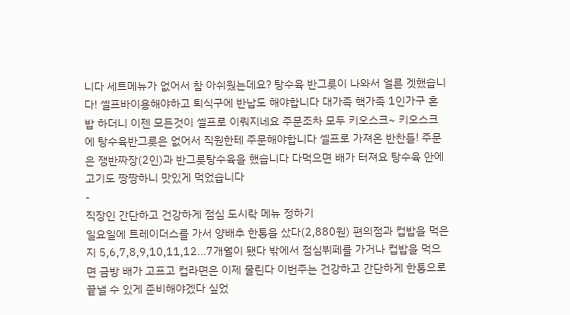니다 세트메뉴가 없어서 참 아쉬웠는데요? 탕수육 반그릇이 나와서 얼른 겟했습니다! 셀프바이용해야하고 퇴식구에 반납도 해야합니다 대가족 핵가족 1인가구 혼밥 하더니 이젠 모든것이 셀프로 이뤄지네요 주문조차 모두 키오스크~ 키오스크에 탕수육반그릇은 없어서 직원한테 주문해야합니다 셀프로 가져온 반찬들! 주문은 쟁반짜장(2인)과 반그릇탕수육을 했습니다 다먹으면 배가 터져요 탕수육 안에 고기도 짱짱하니 맛있게 먹었습니다
-
직장인 간단하고 건강하게 점심 도시락 메뉴 정하기
일요일에 트레이더스를 가서 양배추 한통을 샀다(2,880원) 편의점과 컵밥을 먹은지 5,6,7,8,9,10,11,12…7개월이 됐다 밖에서 점심뷔페를 가거나 컵밥을 먹으면 금방 배가 고프고 컵라면은 이제 물린다 이번주는 건강하고 간단하게 한통으로 끝낼 수 있게 준비해야겠다 싶었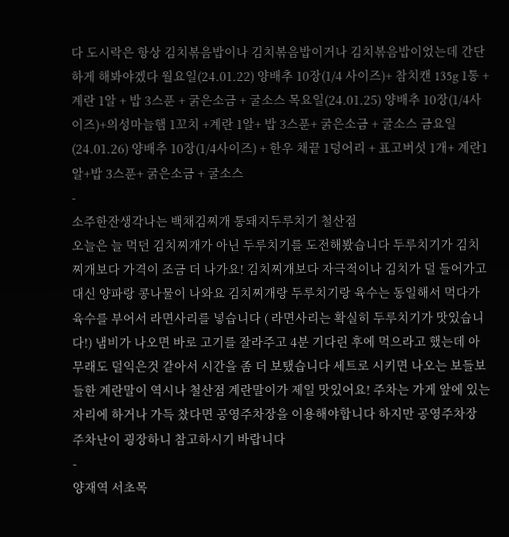다 도시락은 항상 김치볶음밥이나 김치볶음밥이거나 김치볶음밥이었는데 간단하게 해봐야겠다 월요일(24.01.22) 양배추 10장(1/4 사이즈)+ 참치캔 135g 1통 + 계란 1알 + 밥 3스푼 + 굵은소금 + 굴소스 목요일(24.01.25) 양배추 10장(1/4사이즈)+의성마늘햄 1꼬치 +계란 1알+ 밥 3스푼+ 굵은소금 + 굴소스 금요일(24.01.26) 양배추 10장(1/4사이즈) + 한우 채끝 1덩어리 + 표고버섯 1개+ 계란1알+밥 3스푼+ 굵은소금 + 굴소스
-
소주한잔생각나는 백채김찌개 통돼지두루치기 철산점
오늘은 늘 먹던 김치찌개가 아닌 두루치기를 도전해봤습니다 두루치기가 김치찌개보다 가격이 조금 더 나가요! 김치찌개보다 자극적이나 김치가 덜 들어가고 대신 양파랑 콩나물이 나와요 김치찌개랑 두루치기랑 육수는 동일해서 먹다가 육수를 부어서 라면사리를 넣습니다 ( 라면사리는 확실히 두루치기가 맛있습니다!) 냄비가 나오면 바로 고기를 잘라주고 4분 기다린 후에 먹으라고 했는데 아무래도 덜익은것 같아서 시간을 좀 더 보탰습니다 세트로 시키면 나오는 보들보들한 계란말이 역시나 철산점 계란말이가 제일 맛있어요! 주차는 가게 앞에 있는 자리에 하거나 가득 찼다면 공영주차장을 이용해야합니다 하지만 공영주차장 주차난이 굉장하니 참고하시기 바랍니다
-
양재역 서초목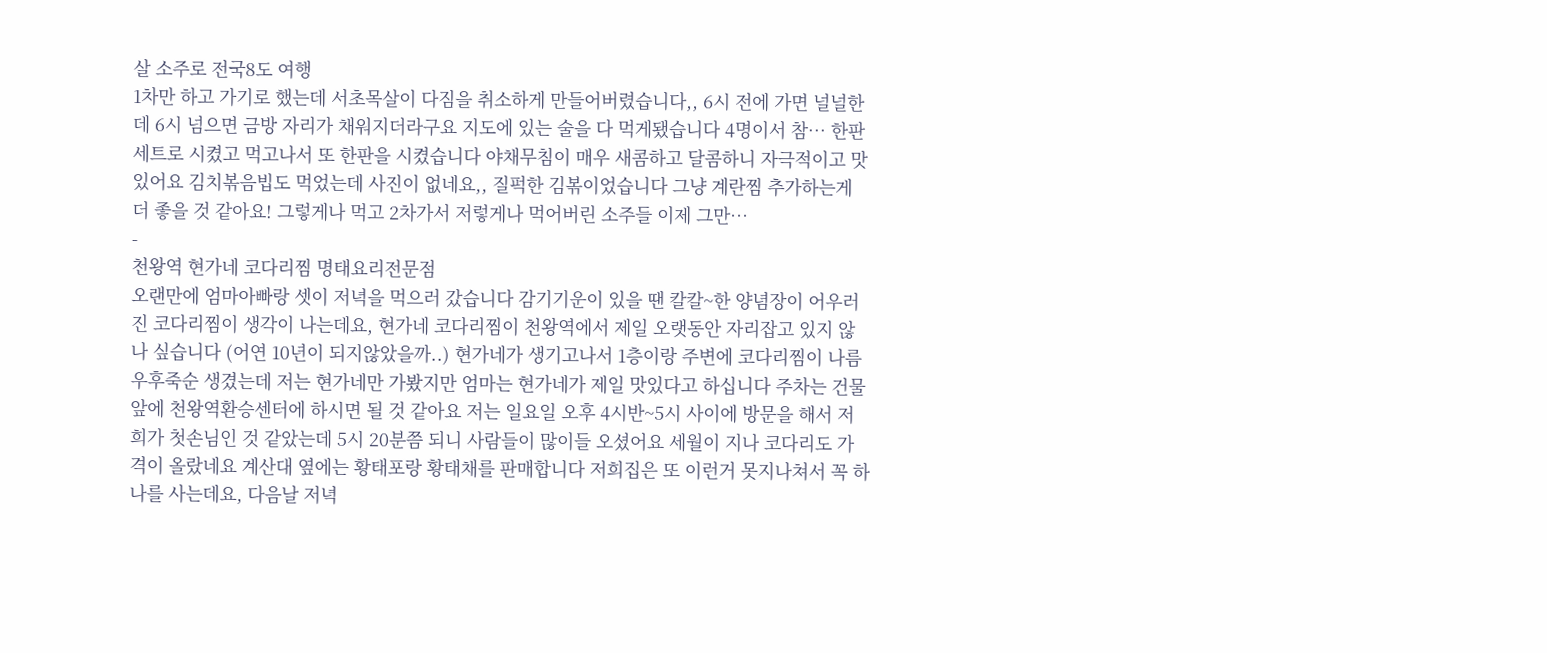살 소주로 전국8도 여행
1차만 하고 가기로 했는데 서초목살이 다짐을 취소하게 만들어버렸습니다,, 6시 전에 가면 널널한데 6시 넘으면 금방 자리가 채워지더라구요 지도에 있는 술을 다 먹게됐습니다 4명이서 참… 한판세트로 시켰고 먹고나서 또 한판을 시켰습니다 야채무침이 매우 새콤하고 달콤하니 자극적이고 맛있어요 김치볶음빕도 먹었는데 사진이 없네요,, 질퍽한 김볶이었습니다 그냥 계란찜 추가하는게 더 좋을 것 같아요! 그렇게나 먹고 2차가서 저렇게나 먹어버린 소주들 이제 그만…
-
천왕역 현가네 코다리찜 명태요리전문점
오랜만에 엄마아빠랑 셋이 저녁을 먹으러 갔습니다 감기기운이 있을 땐 칼칼~한 양념장이 어우러진 코다리찜이 생각이 나는데요, 현가네 코다리찜이 천왕역에서 제일 오랫동안 자리잡고 있지 않나 싶습니다 (어연 10년이 되지않았을까..) 현가네가 생기고나서 1층이랑 주변에 코다리찜이 나름 우후죽순 생겼는데 저는 현가네만 가봤지만 엄마는 현가네가 제일 맛있다고 하십니다 주차는 건물 앞에 천왕역환승센터에 하시면 될 것 같아요 저는 일요일 오후 4시반~5시 사이에 방문을 해서 저희가 첫손님인 것 같았는데 5시 20분쯤 되니 사람들이 많이들 오셨어요 세월이 지나 코다리도 가격이 올랐네요 계산대 옆에는 황태포랑 황태채를 판매합니다 저희집은 또 이런거 못지나쳐서 꼭 하나를 사는데요, 다음날 저녁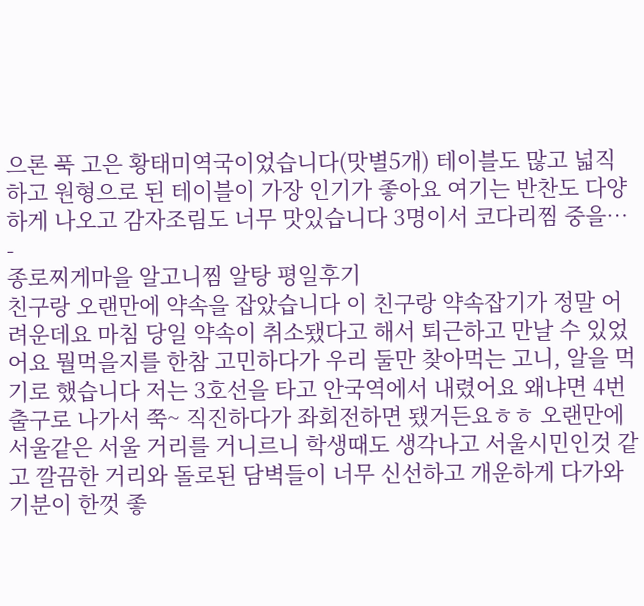으론 푹 고은 황태미역국이었습니다(맛별5개) 테이블도 많고 넓직하고 원형으로 된 테이블이 가장 인기가 좋아요 여기는 반찬도 다양하게 나오고 감자조림도 너무 맛있습니다 3명이서 코다리찜 중을…
-
종로찌게마을 알고니찜 알탕 평일후기
친구랑 오랜만에 약속을 잡았습니다 이 친구랑 약속잡기가 정말 어려운데요 마침 당일 약속이 취소됐다고 해서 퇴근하고 만날 수 있었어요 뭘먹을지를 한참 고민하다가 우리 둘만 찾아먹는 고니, 알을 먹기로 했습니다 저는 3호선을 타고 안국역에서 내렸어요 왜냐면 4번출구로 나가서 쭉~ 직진하다가 좌회전하면 됐거든요ㅎㅎ 오랜만에 서울같은 서울 거리를 거니르니 학생때도 생각나고 서울시민인것 같고 깔끔한 거리와 돌로된 담벽들이 너무 신선하고 개운하게 다가와 기분이 한껏 좋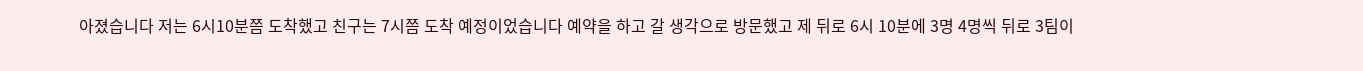아졌습니다 저는 6시10분쯤 도착했고 친구는 7시쯤 도착 예정이었습니다 예약을 하고 갈 생각으로 방문했고 제 뒤로 6시 10분에 3명 4명씩 뒤로 3팀이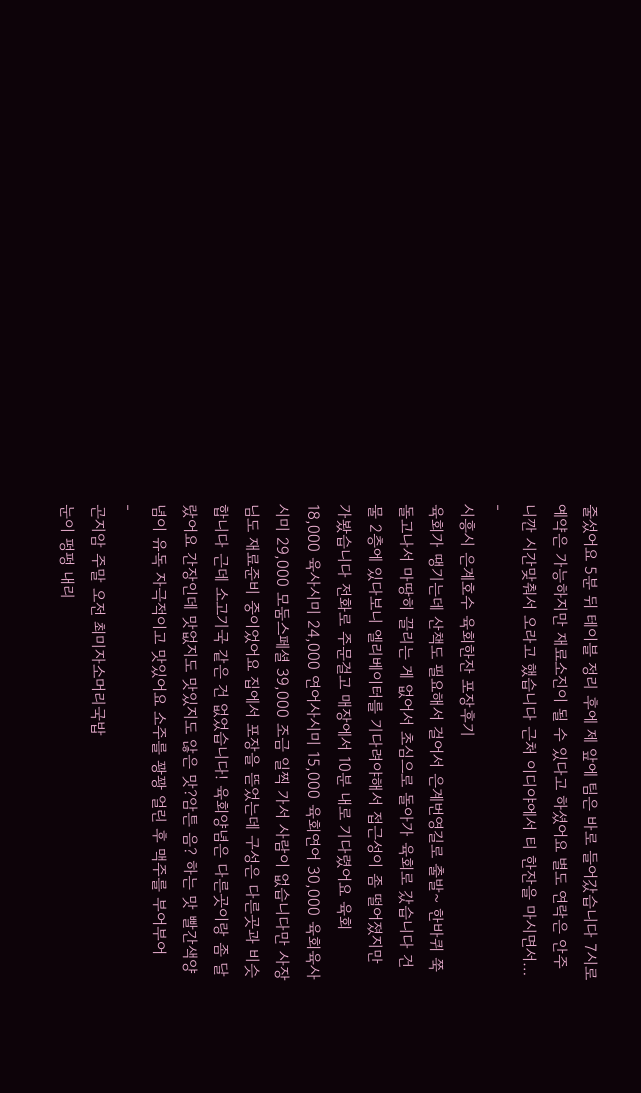줄섰어요 5분 뒤 테이블 정리 후에 제 앞에 팀은 바로 들어갔습니다 7시로 예약은 가능하지만 재료소진이 될 수 있다고 하셨어요 별도 연락은 안주니깐 시간맞춰서 오라고 했습니다 근처 이디야에서 티 한잔을 마시면서…
-
시흥시 은계호수 육회한잔 포장후기
육회가 땡기는데 산책도 필요해서 걸어서 은계번영길로 출발~ 한바퀴 쭉 돌고나서 마땅히 끌리는 게 없어서 초심으로 돌아가 육회로 갔습니다 건물 2층에 있다보니 엘리베이터를 기다려야해서 접근성이 좀 떨어졌지만 가봤습니다 전화로 주문걸고 매장에서 10분 내로 기다렸어요 육회 18,000 육사시미 24,000 연어사시미 15,000 육회연어 30,000 육회육사시미 29,000 모둠스페셜 39,000 조금 일찍 가서 사람이 없습니다만 사장님도 재료준비 중이었어요 집에서 포장을 뜯었는데 구성은 다른곳과 비슷합니다 근데 소고기국 같은 건 없었습니다! 육회양념은 다른곳이랑 좀 달랐어요 간장인데 맛없지도 맛있지도 않은 맛?암튼 음? 하는 맛 빨간색양념이 유독 자극적이고 맛있어요 소주를 꽝꽝 얼린 후 맥주를 부어부어
-
곤지암 주말 오전 최미자소머리국밥
눈이 펑펑 내리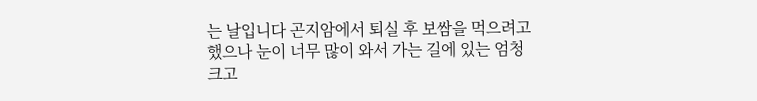는 날입니다 곤지암에서 퇴실 후 보쌈을 먹으려고 했으나 눈이 너무 많이 와서 가는 길에 있는 엄청 크고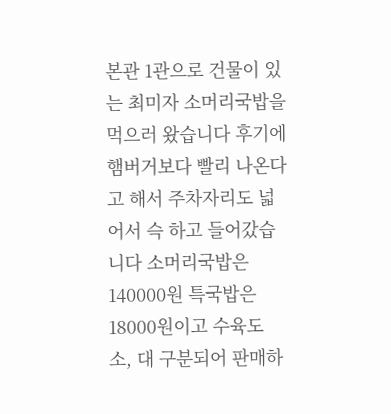본관 1관으로 건물이 있는 최미자 소머리국밥을 먹으러 왔습니다 후기에 햄버거보다 빨리 나온다고 해서 주차자리도 넓어서 슥 하고 들어갔습니다 소머리국밥은 140000원 특국밥은 18000원이고 수육도 소, 대 구분되어 판매하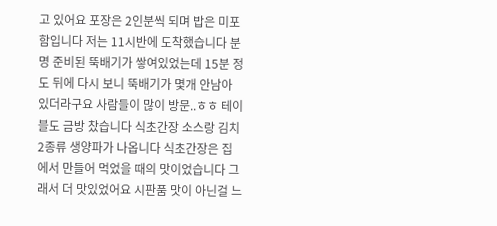고 있어요 포장은 2인분씩 되며 밥은 미포함입니다 저는 11시반에 도착했습니다 분명 준비된 뚝배기가 쌓여있었는데 15분 정도 뒤에 다시 보니 뚝배기가 몇개 안남아 있더라구요 사람들이 많이 방문..ㅎㅎ 테이블도 금방 찼습니다 식초간장 소스랑 김치2종류 생양파가 나옵니다 식초간장은 집에서 만들어 먹었을 때의 맛이었습니다 그래서 더 맛있었어요 시판품 맛이 아닌걸 느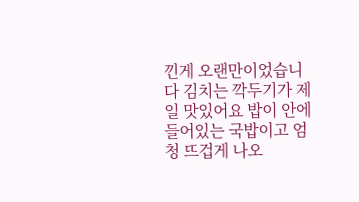낀게 오랜만이었습니다 김치는 깍두기가 제일 맛있어요 밥이 안에 들어있는 국밥이고 엄청 뜨겁게 나오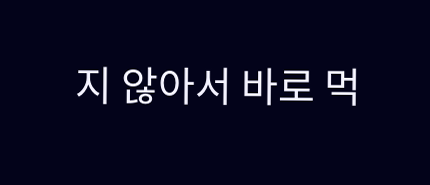지 않아서 바로 먹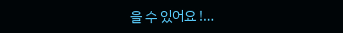을 수 있어요 !…